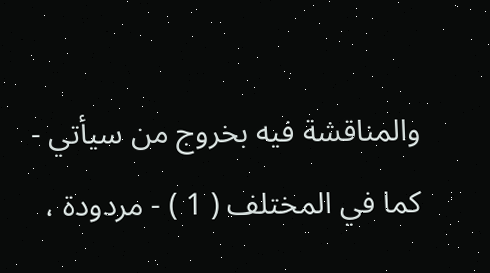والمناقشة فيه بخروج من سيأتي - كما في المختلف ( 1 ) - مردودة ،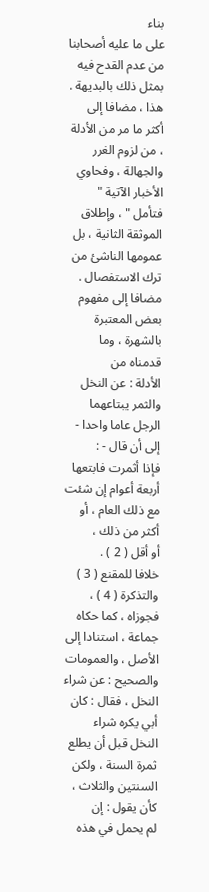بناء
على ما عليه أصحابنا من عدم القدح فيه بمثل ذلك بالبديهة .
هذا ، مضافا إلى أكثر ما مر من الأدلة ، من لزوم الغرر والجهالة ، وفحاوي
الأخبار الآتية " فتأمل " ، وإطلاق الموثقة الثانية ، بل عمومها الناشئ من
ترك الاستفصال . مضافا إلى مفهوم بعض المعتبرة بالشهرة ، وما قدمناه من
الأدلة : عن النخل والثمر يبتاعهما الرجل عاما واحدا - إلى أن قال - :
فإذا أثمرت فابتعها أربعة أعوام إن شئت مع ذلك العام ، أو أكثر من ذلك ،
أو أقل ( 2 ) .
خلافا للمقنع ( 3 ) والتذكرة ( 4 ) ، فجوزاه ، كما حكاه جماعة ، استنادا إلى
الأصل ، والعمومات والصحيح : عن شراء النخل ، فقال : كان أبي يكره شراء
النخل قبل أن يطلع ثمرة السنة ، ولكن السنتين والثلاث ، كأن يقول : إن
لم يحمل في هذه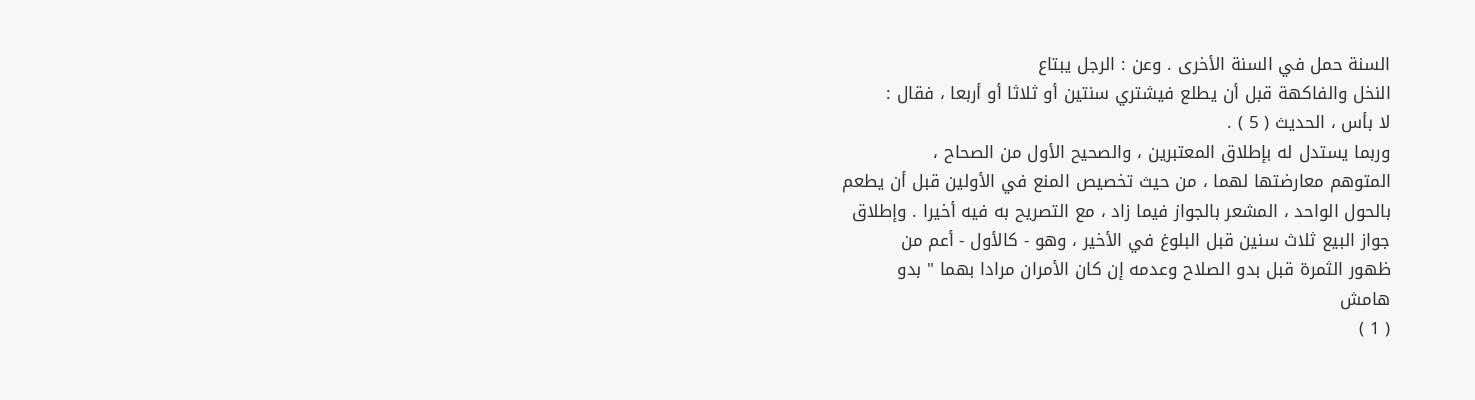السنة حمل في السنة الأخرى . وعن : الرجل يبتاع
النخل والفاكهة قبل أن يطلع فيشتري سنتين أو ثلاثا أو أربعا ، فقال :
لا بأس ، الحديث ( 5 ) .
وربما يستدل له بإطلاق المعتبرين ، والصحيح الأول من الصحاح ،
المتوهم معارضتها لهما ، من حيث تخصيص المنع في الأولين قبل أن يطعم
بالحول الواحد ، المشعر بالجواز فيما زاد ، مع التصريح به فيه أخيرا . وإطلاق
جواز البيع ثلاث سنين قبل البلوغ في الأخير ، وهو - كالأول - أعم من
ظهور الثمرة قبل بدو الصلاح وعدمه إن كان الأمران مرادا بهما " بدو
هامش
( 1 )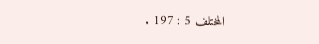المختلف 5 : 197 .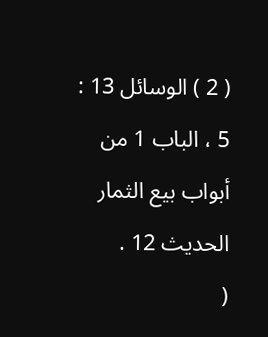( 2 ) الوسائل 13 : 5 ، الباب 1 من أبواب بيع الثمار الحديث 12 .
(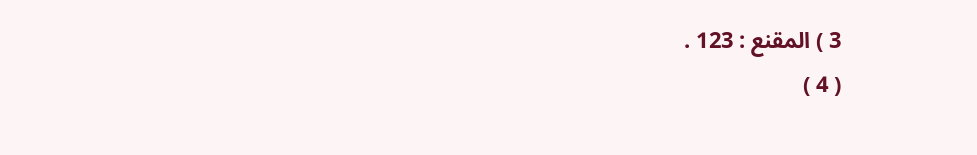3 ) المقنع : 123 .
( 4 )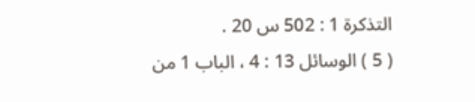التذكرة 1 : 502 س 20 .
( 5 ) الوسائل 13 : 4 ، الباب 1 من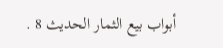أبواب بيع الثمار الحديث 8 .